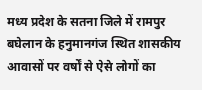मध्य प्रदेश के सतना जिले में रामपुर बघेलान के हनुमानगंज स्थित शासकीय आवासों पर वर्षों से ऐसे लोगों का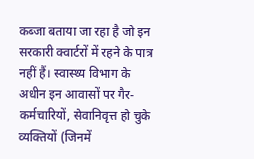कब्जा बताया जा रहा है जो इन सरकारी क्वार्टरों में रहने के पात्र नहीं हैं। स्वास्थ्य विभाग के अधीन इन आवासों पर गैर-कर्मचारियों, सेवानिवृत्त हो चुके व्यक्तियों (जिनमें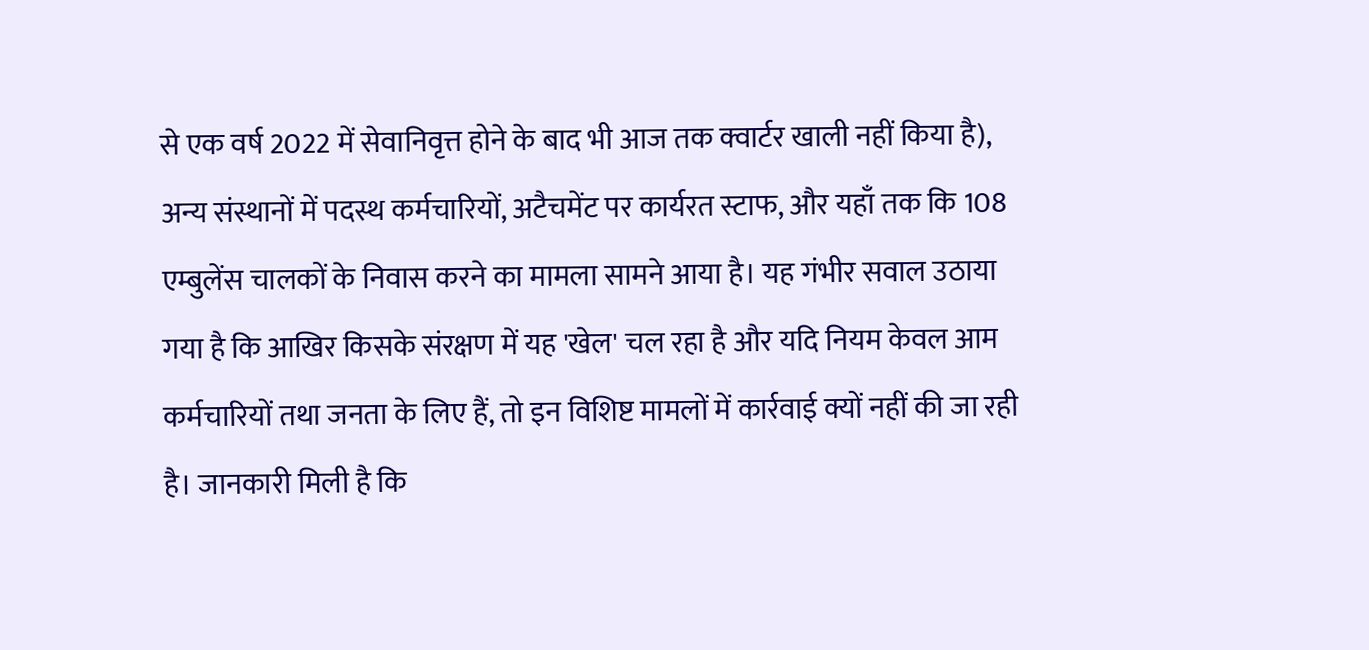से एक वर्ष 2022 में सेवानिवृत्त होने के बाद भी आज तक क्वार्टर खाली नहीं किया है), अन्य संस्थानों में पदस्थ कर्मचारियों, अटैचमेंट पर कार्यरत स्टाफ, और यहाँ तक कि 108 एम्बुलेंस चालकों के निवास करने का मामला सामने आया है। यह गंभीर सवाल उठाया गया है कि आखिर किसके संरक्षण में यह 'खेल' चल रहा है और यदि नियम केवल आम कर्मचारियों तथा जनता के लिए हैं, तो इन विशिष्ट मामलों में कार्रवाई क्यों नहीं की जा रही है। जानकारी मिली है कि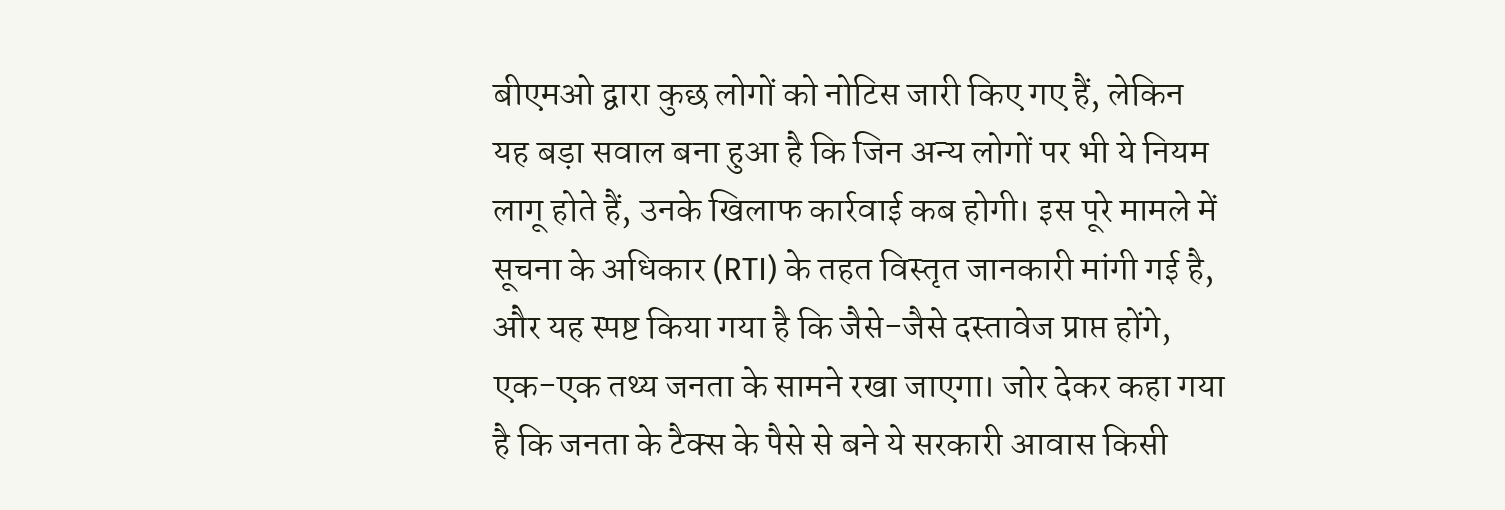बीएमओ द्वारा कुछ लोगों को नोटिस जारी किए गए हैं, लेकिन यह बड़ा सवाल बना हुआ है कि जिन अन्य लोगों पर भी ये नियम लागू होते हैं, उनके खिलाफ कार्रवाई कब होगी। इस पूरे मामले में सूचना के अधिकार (RTI) के तहत विस्तृत जानकारी मांगी गई है, और यह स्पष्ट किया गया है कि जैसे-जैसे दस्तावेज प्राप्त होंगे, एक-एक तथ्य जनता के सामने रखा जाएगा। जोर देकर कहा गया है कि जनता के टैक्स के पैसे से बने ये सरकारी आवास किसी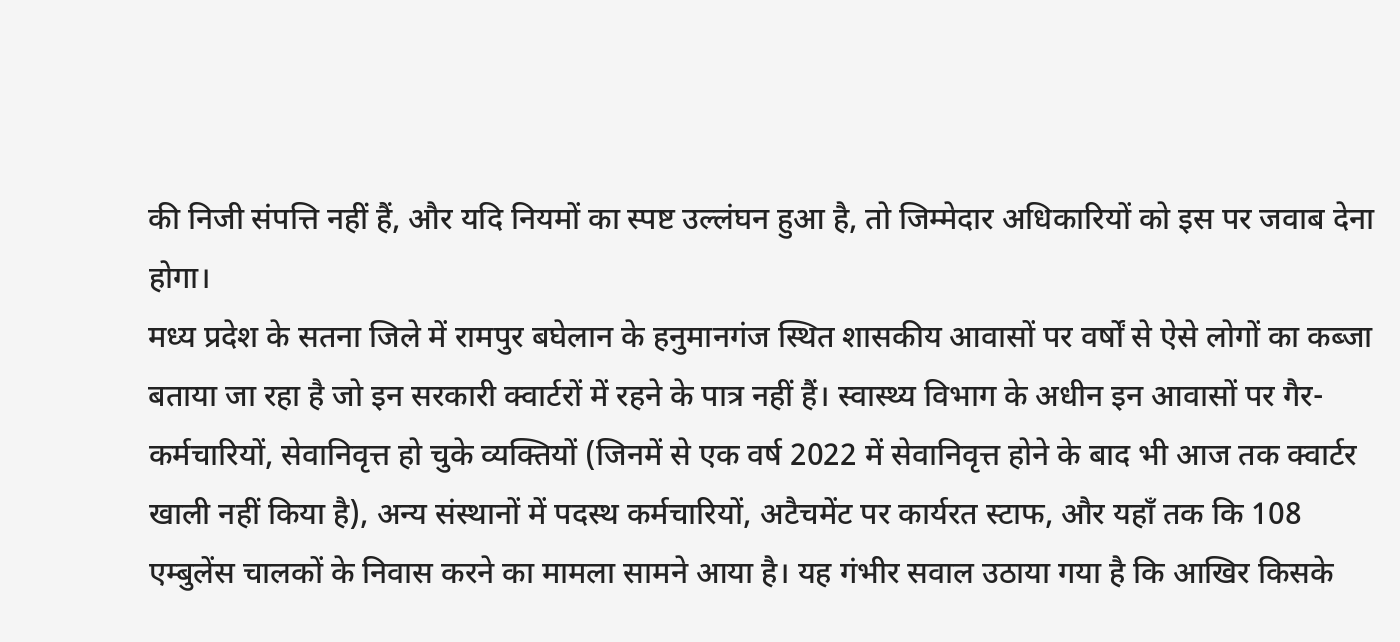की निजी संपत्ति नहीं हैं, और यदि नियमों का स्पष्ट उल्लंघन हुआ है, तो जिम्मेदार अधिकारियों को इस पर जवाब देना होगा।
मध्य प्रदेश के सतना जिले में रामपुर बघेलान के हनुमानगंज स्थित शासकीय आवासों पर वर्षों से ऐसे लोगों का कब्जा बताया जा रहा है जो इन सरकारी क्वार्टरों में रहने के पात्र नहीं हैं। स्वास्थ्य विभाग के अधीन इन आवासों पर गैर-कर्मचारियों, सेवानिवृत्त हो चुके व्यक्तियों (जिनमें से एक वर्ष 2022 में सेवानिवृत्त होने के बाद भी आज तक क्वार्टर खाली नहीं किया है), अन्य संस्थानों में पदस्थ कर्मचारियों, अटैचमेंट पर कार्यरत स्टाफ, और यहाँ तक कि 108 एम्बुलेंस चालकों के निवास करने का मामला सामने आया है। यह गंभीर सवाल उठाया गया है कि आखिर किसके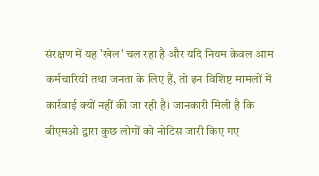संरक्षण में यह 'खेल' चल रहा है और यदि नियम केवल आम कर्मचारियों तथा जनता के लिए हैं, तो इन विशिष्ट मामलों में कार्रवाई क्यों नहीं की जा रही है। जानकारी मिली है कि बीएमओ द्वारा कुछ लोगों को नोटिस जारी किए गए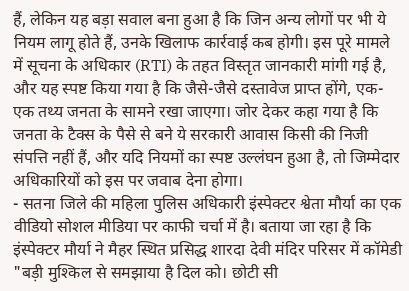हैं, लेकिन यह बड़ा सवाल बना हुआ है कि जिन अन्य लोगों पर भी ये नियम लागू होते हैं, उनके खिलाफ कार्रवाई कब होगी। इस पूरे मामले में सूचना के अधिकार (RTI) के तहत विस्तृत जानकारी मांगी गई है, और यह स्पष्ट किया गया है कि जैसे-जैसे दस्तावेज प्राप्त होंगे, एक-एक तथ्य जनता के सामने रखा जाएगा। जोर देकर कहा गया है कि जनता के टैक्स के पैसे से बने ये सरकारी आवास किसी की निजी संपत्ति नहीं हैं, और यदि नियमों का स्पष्ट उल्लंघन हुआ है, तो जिम्मेदार अधिकारियों को इस पर जवाब देना होगा।
- सतना जिले की महिला पुलिस अधिकारी इंस्पेक्टर श्वेता मौर्या का एक वीडियो सोशल मीडिया पर काफी चर्चा में है। बताया जा रहा है कि इंस्पेक्टर मौर्या ने मैहर स्थित प्रसिद्ध शारदा देवी मंदिर परिसर में कॉमेडी "बड़ी मुश्किल से समझाया है दिल को। छोटी सी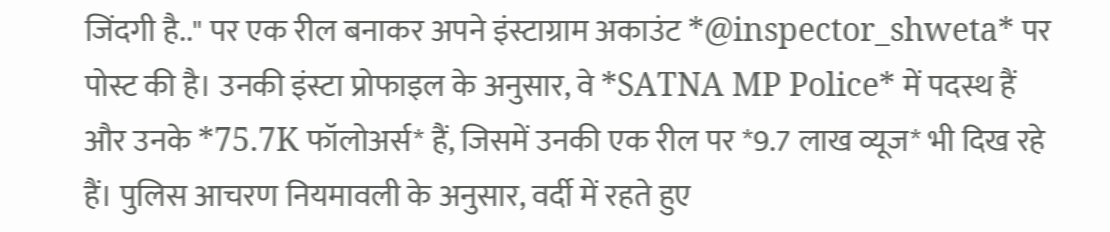जिंदगी है.." पर एक रील बनाकर अपने इंस्टाग्राम अकाउंट *@inspector_shweta* पर पोस्ट की है। उनकी इंस्टा प्रोफाइल के अनुसार, वे *SATNA MP Police* में पदस्थ हैं और उनके *75.7K फॉलोअर्स* हैं, जिसमें उनकी एक रील पर *9.7 लाख व्यूज* भी दिख रहे हैं। पुलिस आचरण नियमावली के अनुसार, वर्दी में रहते हुए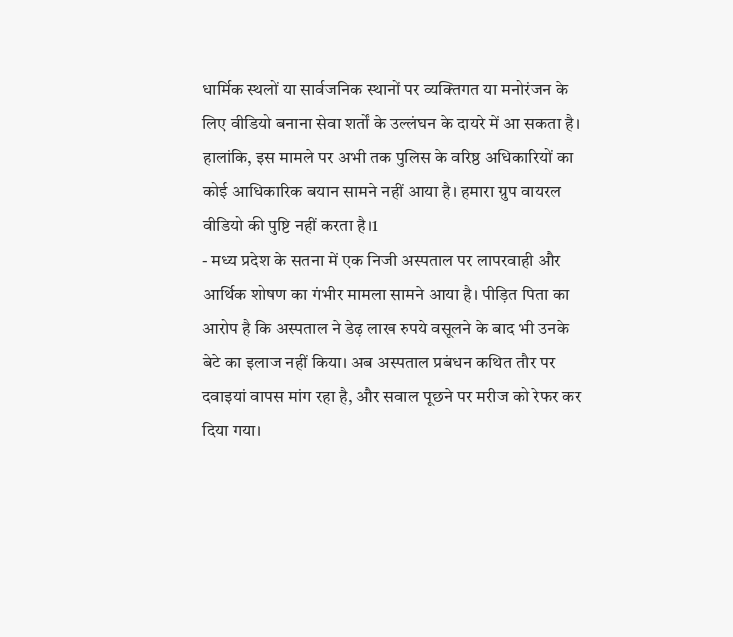धार्मिक स्थलों या सार्वजनिक स्थानों पर व्यक्तिगत या मनोरंजन के लिए वीडियो बनाना सेवा शर्तों के उल्लंघन के दायरे में आ सकता है। हालांकि, इस मामले पर अभी तक पुलिस के वरिष्ठ अधिकारियों का कोई आधिकारिक बयान सामने नहीं आया है। हमारा ग्रुप वायरल वीडियो की पुष्टि नहीं करता है।1
- मध्य प्रदेश के सतना में एक निजी अस्पताल पर लापरवाही और आर्थिक शोषण का गंभीर मामला सामने आया है। पीड़ित पिता का आरोप है कि अस्पताल ने डेढ़ लाख रुपये वसूलने के बाद भी उनके बेटे का इलाज नहीं किया। अब अस्पताल प्रबंधन कथित तौर पर दवाइयां वापस मांग रहा है, और सवाल पूछने पर मरीज को रेफर कर दिया गया।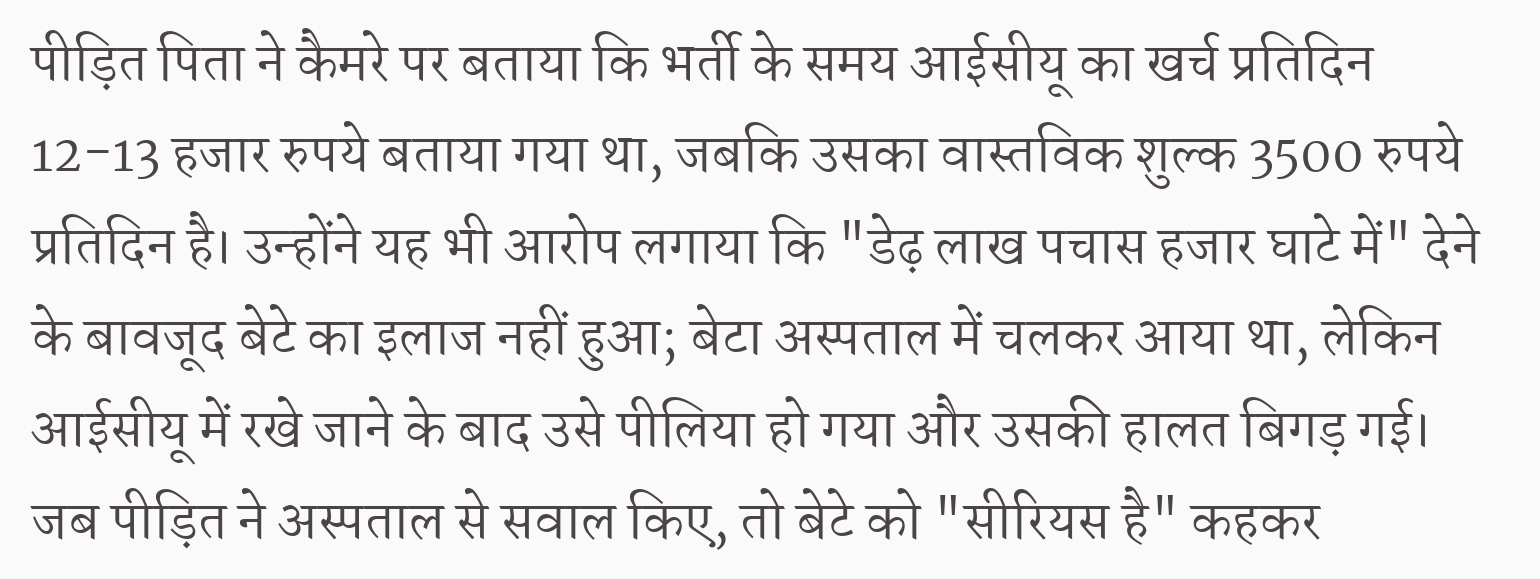पीड़ित पिता ने कैमरे पर बताया कि भर्ती के समय आईसीयू का खर्च प्रतिदिन 12-13 हजार रुपये बताया गया था, जबकि उसका वास्तविक शुल्क 3500 रुपये प्रतिदिन है। उन्होंने यह भी आरोप लगाया कि "डेढ़ लाख पचास हजार घाटे में" देने के बावजूद बेटे का इलाज नहीं हुआ; बेटा अस्पताल में चलकर आया था, लेकिन आईसीयू में रखे जाने के बाद उसे पीलिया हो गया और उसकी हालत बिगड़ गई। जब पीड़ित ने अस्पताल से सवाल किए, तो बेटे को "सीरियस है" कहकर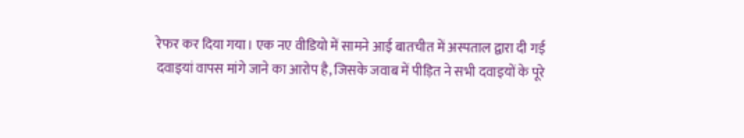रेफर कर दिया गया। एक नए वीडियो में सामने आई बातचीत में अस्पताल द्वारा दी गई दवाइयां वापस मांगे जाने का आरोप है, जिसके जवाब में पीड़ित ने सभी दवाइयों के पूरे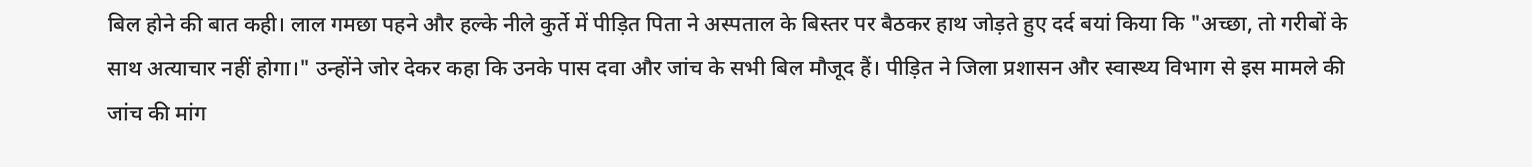बिल होने की बात कही। लाल गमछा पहने और हल्के नीले कुर्ते में पीड़ित पिता ने अस्पताल के बिस्तर पर बैठकर हाथ जोड़ते हुए दर्द बयां किया कि "अच्छा, तो गरीबों के साथ अत्याचार नहीं होगा।" उन्होंने जोर देकर कहा कि उनके पास दवा और जांच के सभी बिल मौजूद हैं। पीड़ित ने जिला प्रशासन और स्वास्थ्य विभाग से इस मामले की जांच की मांग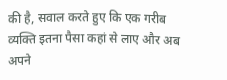की है, सवाल करते हुए कि एक गरीब व्यक्ति इतना पैसा कहां से लाए और अब अपने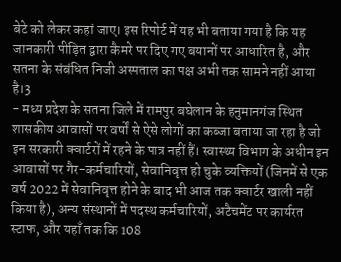बेटे को लेकर कहां जाए। इस रिपोर्ट में यह भी बताया गया है कि यह जानकारी पीड़ित द्वारा कैमरे पर दिए गए बयानों पर आधारित है, और सतना के संबंधित निजी अस्पताल का पक्ष अभी तक सामने नहीं आया है।3
- मध्य प्रदेश के सतना जिले में रामपुर बघेलान के हनुमानगंज स्थित शासकीय आवासों पर वर्षों से ऐसे लोगों का कब्जा बताया जा रहा है जो इन सरकारी क्वार्टरों में रहने के पात्र नहीं हैं। स्वास्थ्य विभाग के अधीन इन आवासों पर गैर-कर्मचारियों, सेवानिवृत्त हो चुके व्यक्तियों (जिनमें से एक वर्ष 2022 में सेवानिवृत्त होने के बाद भी आज तक क्वार्टर खाली नहीं किया है), अन्य संस्थानों में पदस्थ कर्मचारियों, अटैचमेंट पर कार्यरत स्टाफ, और यहाँ तक कि 108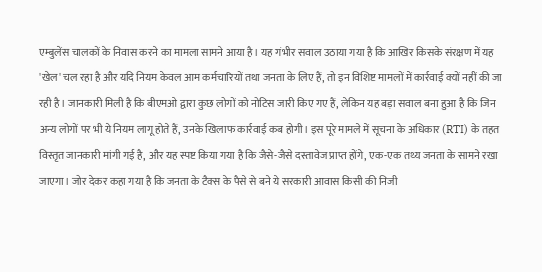एम्बुलेंस चालकों के निवास करने का मामला सामने आया है। यह गंभीर सवाल उठाया गया है कि आखिर किसके संरक्षण में यह 'खेल' चल रहा है और यदि नियम केवल आम कर्मचारियों तथा जनता के लिए हैं, तो इन विशिष्ट मामलों में कार्रवाई क्यों नहीं की जा रही है। जानकारी मिली है कि बीएमओ द्वारा कुछ लोगों को नोटिस जारी किए गए हैं, लेकिन यह बड़ा सवाल बना हुआ है कि जिन अन्य लोगों पर भी ये नियम लागू होते हैं, उनके खिलाफ कार्रवाई कब होगी। इस पूरे मामले में सूचना के अधिकार (RTI) के तहत विस्तृत जानकारी मांगी गई है, और यह स्पष्ट किया गया है कि जैसे-जैसे दस्तावेज प्राप्त होंगे, एक-एक तथ्य जनता के सामने रखा जाएगा। जोर देकर कहा गया है कि जनता के टैक्स के पैसे से बने ये सरकारी आवास किसी की निजी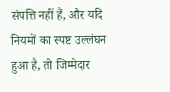संपत्ति नहीं हैं, और यदि नियमों का स्पष्ट उल्लंघन हुआ है, तो जिम्मेदार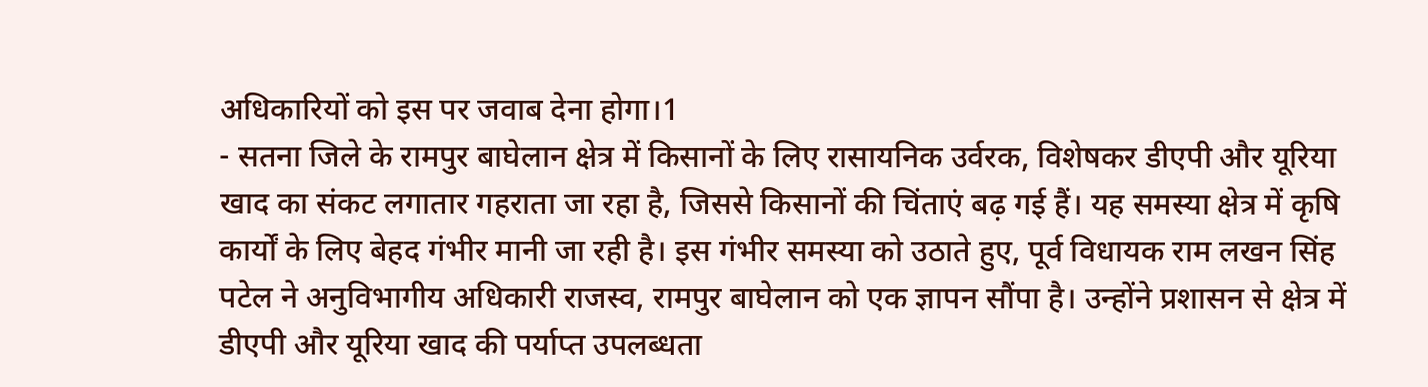अधिकारियों को इस पर जवाब देना होगा।1
- सतना जिले के रामपुर बाघेलान क्षेत्र में किसानों के लिए रासायनिक उर्वरक, विशेषकर डीएपी और यूरिया खाद का संकट लगातार गहराता जा रहा है, जिससे किसानों की चिंताएं बढ़ गई हैं। यह समस्या क्षेत्र में कृषि कार्यों के लिए बेहद गंभीर मानी जा रही है। इस गंभीर समस्या को उठाते हुए, पूर्व विधायक राम लखन सिंह पटेल ने अनुविभागीय अधिकारी राजस्व, रामपुर बाघेलान को एक ज्ञापन सौंपा है। उन्होंने प्रशासन से क्षेत्र में डीएपी और यूरिया खाद की पर्याप्त उपलब्धता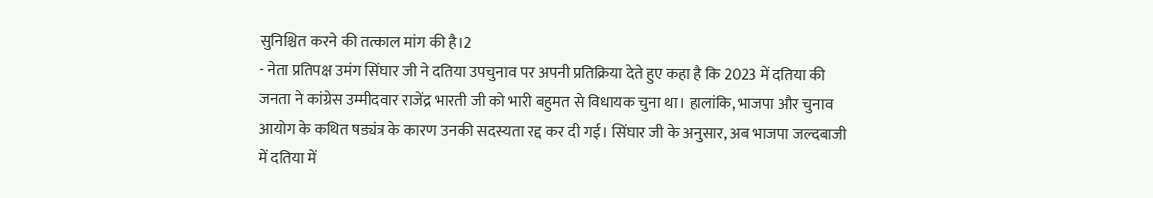सुनिश्चित करने की तत्काल मांग की है।2
- नेता प्रतिपक्ष उमंग सिंघार जी ने दतिया उपचुनाव पर अपनी प्रतिक्रिया देते हुए कहा है कि 2023 में दतिया की जनता ने कांग्रेस उम्मीदवार राजेंद्र भारती जी को भारी बहुमत से विधायक चुना था। हालांकि, भाजपा और चुनाव आयोग के कथित षड्यंत्र के कारण उनकी सदस्यता रद्द कर दी गई। सिंघार जी के अनुसार, अब भाजपा जल्दबाजी में दतिया में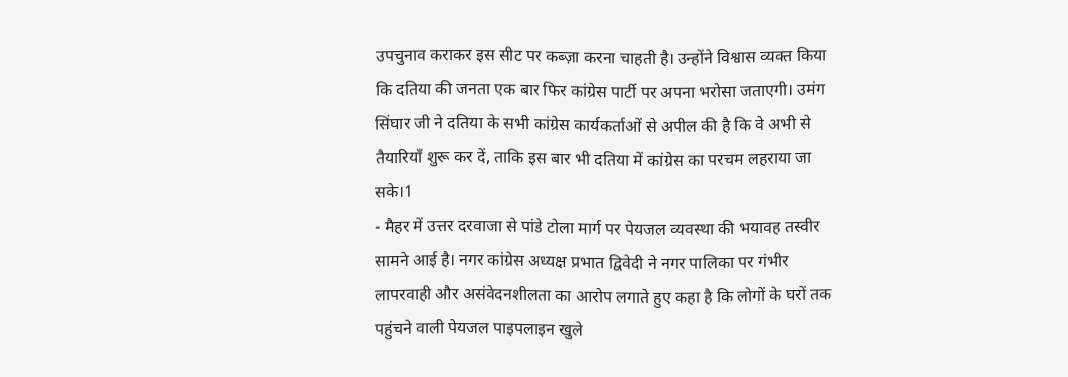उपचुनाव कराकर इस सीट पर कब्ज़ा करना चाहती है। उन्होंने विश्वास व्यक्त किया कि दतिया की जनता एक बार फिर कांग्रेस पार्टी पर अपना भरोसा जताएगी। उमंग सिंघार जी ने दतिया के सभी कांग्रेस कार्यकर्ताओं से अपील की है कि वे अभी से तैयारियाँ शुरू कर दें, ताकि इस बार भी दतिया में कांग्रेस का परचम लहराया जा सके।1
- मैहर में उत्तर दरवाजा से पांडे टोला मार्ग पर पेयजल व्यवस्था की भयावह तस्वीर सामने आई है। नगर कांग्रेस अध्यक्ष प्रभात द्विवेदी ने नगर पालिका पर गंभीर लापरवाही और असंवेदनशीलता का आरोप लगाते हुए कहा है कि लोगों के घरों तक पहुंचने वाली पेयजल पाइपलाइन खुले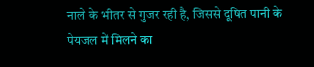नाले के भीतर से गुजर रही है, जिससे दूषित पानी के पेयजल में मिलने का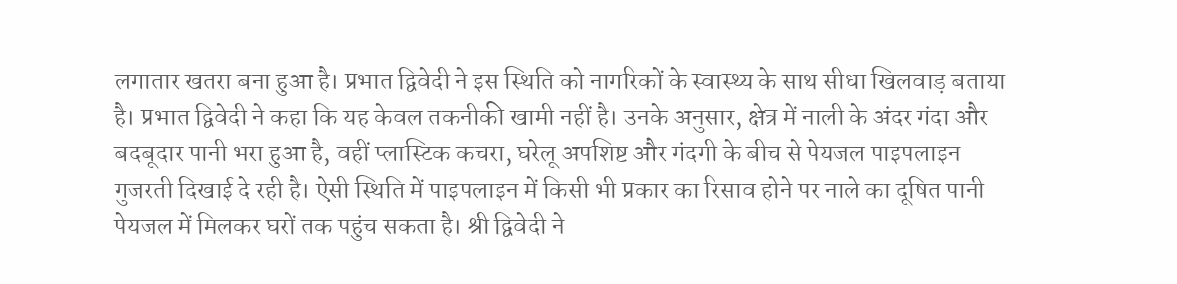लगातार खतरा बना हुआ है। प्रभात द्विवेदी ने इस स्थिति को नागरिकों के स्वास्थ्य के साथ सीधा खिलवाड़ बताया है। प्रभात द्विवेदी ने कहा कि यह केवल तकनीकी खामी नहीं है। उनके अनुसार, क्षेत्र में नाली के अंदर गंदा और बदबूदार पानी भरा हुआ है, वहीं प्लास्टिक कचरा, घरेलू अपशिष्ट और गंदगी के बीच से पेयजल पाइपलाइन गुजरती दिखाई दे रही है। ऐसी स्थिति में पाइपलाइन में किसी भी प्रकार का रिसाव होने पर नाले का दूषित पानी पेयजल में मिलकर घरों तक पहुंच सकता है। श्री द्विवेदी ने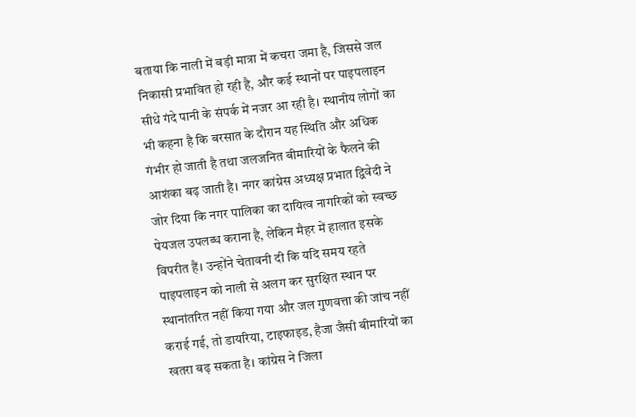बताया कि नाली में बड़ी मात्रा में कचरा जमा है, जिससे जल निकासी प्रभावित हो रही है, और कई स्थानों पर पाइपलाइन सीधे गंदे पानी के संपर्क में नजर आ रही है। स्थानीय लोगों का भी कहना है कि बरसात के दौरान यह स्थिति और अधिक गंभीर हो जाती है तथा जलजनित बीमारियों के फैलने की आशंका बढ़ जाती है। नगर कांग्रेस अध्यक्ष प्रभात द्विवेदी ने जोर दिया कि नगर पालिका का दायित्व नागरिकों को स्वच्छ पेयजल उपलब्ध कराना है, लेकिन मैहर में हालात इसके विपरीत हैं। उन्होंने चेतावनी दी कि यदि समय रहते पाइपलाइन को नाली से अलग कर सुरक्षित स्थान पर स्थानांतरित नहीं किया गया और जल गुणवत्ता की जांच नहीं कराई गई, तो डायरिया, टाइफाइड, हैजा जैसी बीमारियों का खतरा बढ़ सकता है। कांग्रेस ने जिला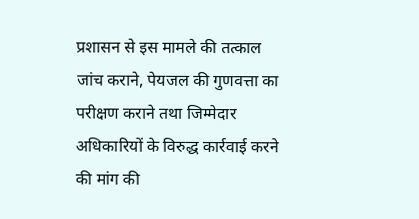प्रशासन से इस मामले की तत्काल जांच कराने, पेयजल की गुणवत्ता का परीक्षण कराने तथा जिम्मेदार अधिकारियों के विरुद्ध कार्रवाई करने की मांग की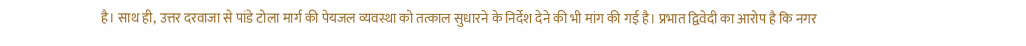है। साथ ही, उत्तर दरवाजा से पांडे टोला मार्ग की पेयजल व्यवस्था को तत्काल सुधारने के निर्देश देने की भी मांग की गई है। प्रभात द्विवेदी का आरोप है कि नगर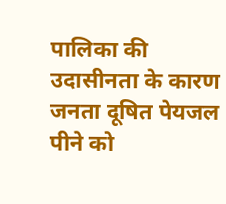पालिका की उदासीनता के कारण जनता दूषित पेयजल पीने को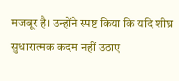मजबूर है। उन्होंने स्पष्ट किया कि यदि शीघ्र सुधारात्मक कदम नहीं उठाए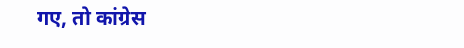गए, तो कांग्रेस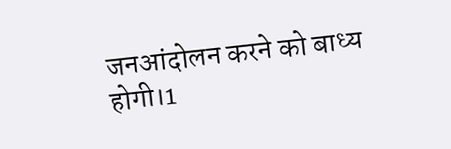जनआंदोलन करने को बाध्य होगी।1